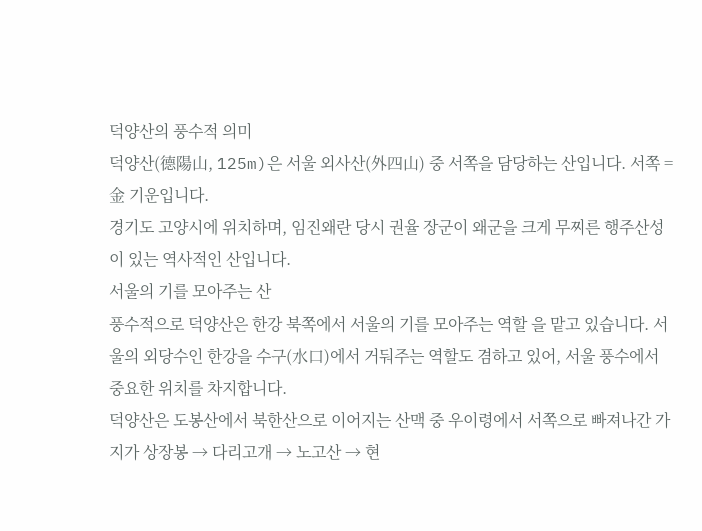덕양산의 풍수적 의미
덕양산(德陽山, 125m)은 서울 외사산(外四山) 중 서쪽을 담당하는 산입니다. 서쪽 = 金 기운입니다.
경기도 고양시에 위치하며, 임진왜란 당시 권율 장군이 왜군을 크게 무찌른 행주산성 이 있는 역사적인 산입니다.
서울의 기를 모아주는 산
풍수적으로 덕양산은 한강 북쪽에서 서울의 기를 모아주는 역할 을 맡고 있습니다. 서울의 외당수인 한강을 수구(水口)에서 거둬주는 역할도 겸하고 있어, 서울 풍수에서 중요한 위치를 차지합니다.
덕양산은 도봉산에서 북한산으로 이어지는 산맥 중 우이령에서 서쪽으로 빠져나간 가지가 상장봉 → 다리고개 → 노고산 → 현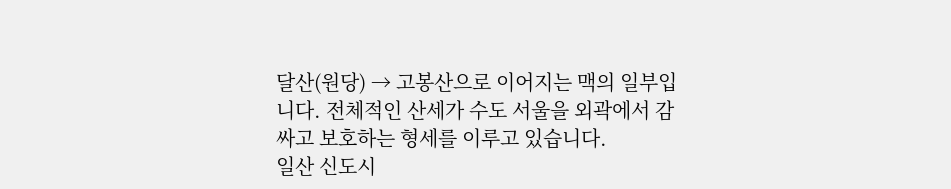달산(원당) → 고봉산으로 이어지는 맥의 일부입니다. 전체적인 산세가 수도 서울을 외곽에서 감싸고 보호하는 형세를 이루고 있습니다.
일산 신도시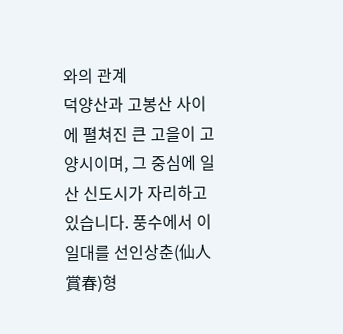와의 관계
덕양산과 고봉산 사이에 펼쳐진 큰 고을이 고양시이며, 그 중심에 일산 신도시가 자리하고 있습니다. 풍수에서 이 일대를 선인상춘(仙人賞春)형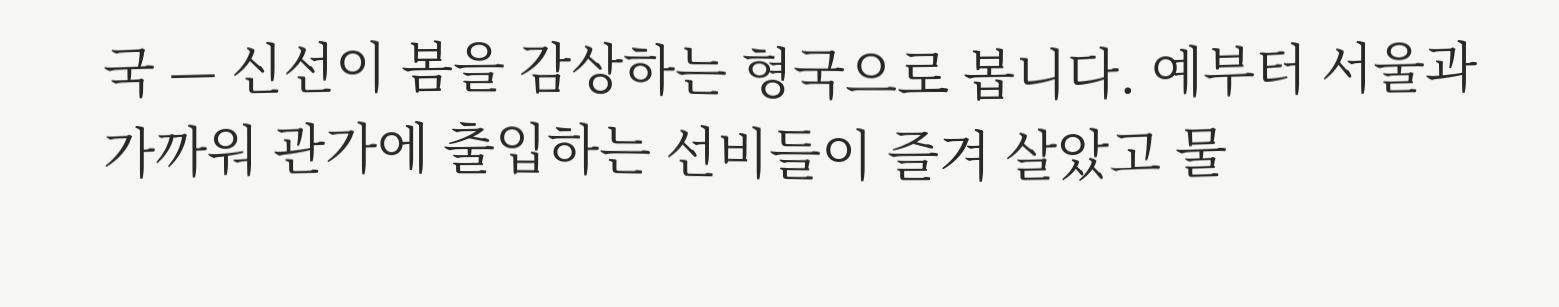국 — 신선이 봄을 감상하는 형국으로 봅니다. 예부터 서울과 가까워 관가에 출입하는 선비들이 즐겨 살았고 물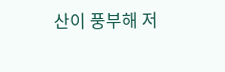산이 풍부해 저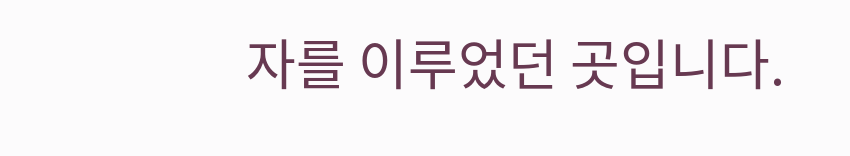자를 이루었던 곳입니다.